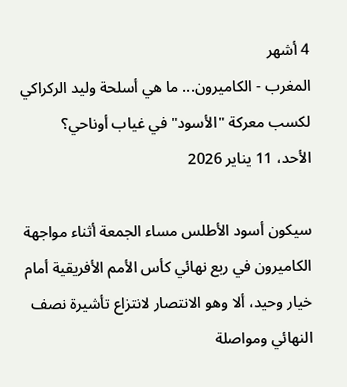4 أشهر
المغرب - الكاميرون... ما هي أسلحة وليد الركراكي لكسب معركة "الأسود" في غياب أوناحي؟
الأحد، 11 يناير 2026

سيكون أسود الأطلس مساء الجمعة أثناء مواجهة الكاميرون في ربع نهائي كأس الأمم الأفريقية أمام خيار وحيد، ألا وهو الانتصار لانتزاع تأشيرة نصف النهائي ومواصلة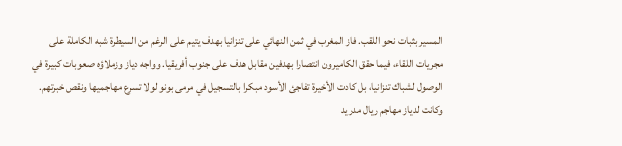المسير بثبات نحو اللقب. فاز المغرب في ثمن النهائي على تنزانيا بهدف يتيم على الرغم من السيطرة شبه الكاملة على مجريات اللقاء، فيما حقق الكاميرون انتصارا بهدفين مقابل هدف على جنوب أفريقيا. وواجه دياز وزملاؤه صعوبات كبيرة في الوصول لشباك تنزانيا، بل كادت الأخيرة تفاجئ الأسود مبكرا بالتسجيل في مرمى بونو لولا تسرع مهاجميها ونقص خبرتهم. وكانت لدياز مهاجم ريال مدريد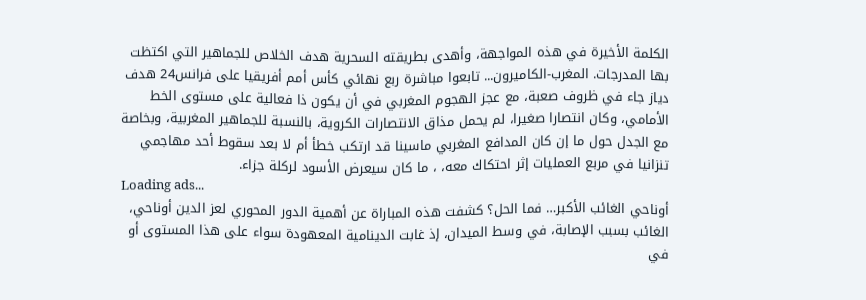الكلمة الأخيرة في هذه المواجهة، وأهدى بطريقته السحرية هدف الخلاص للجماهير التي اكتظت بها المدرجات. المغرب-الكاميرون... تابعوا مباشرة ربع نهائي كأس أمم أفريقيا على فرانس24 هدف دياز جاء في ظروف صعبة، مع عجز الهجوم المغربي في أن يكون ذا فعالية على مستوى الخط الأمامي، وكان انتصارا صغيرا، لم يحمل مذاق الانتصارات الكروية، بالنسبة للجماهير المغربية، وبخاصة مع الجدل حول ما إن كان المدافع المغربي ماسينا قد ارتكب خطأ أم لا بعد سقوط أحد مهاجمي تنزانيا في مربع العمليات إثر احتكاك معه، ، ما كان سيعرض الأسود لركلة جزاء.
Loading ads...
أوناحي الغائب الأكبر… فما الحل؟ كشفت هذه المباراة عن أهمية الدور المحوري لعز الدين أوناحي، الغائب بسبب الإصابة، في وسط الميدان، إذ غابت الدينامية المعهودة سواء على هذا المستوى أو في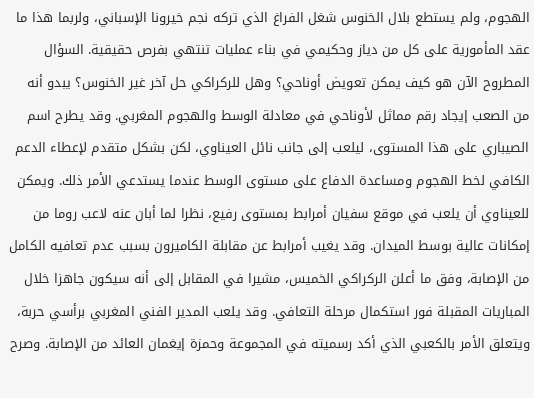الهجوم، ولم يستطع بلال الخنوس شغل الفراغ الذي تركه نجم خيرونا الإسباني، ولربما هذا ما عقد المأمورية على كل من دياز وحكيمي في بناء عمليات تنتهي بفرص حقيقية. السؤال المطروح الآن هو كيف يمكن تعويض أوناحي؟ وهل للركراكي حل آخر غير الخنوس؟ يبدو أنه من الصعب إيجاد رقم مماثل لأوناحي في معادلة الوسط والهجوم المغربي. وقد يطرح اسم الصيباري على هذا المستوى، ليلعب إلى جانب نائل العيناوي، لكن بشكل متقدم لإعطاء الدعم الكافي لخط الهجوم ومساعدة الدفاع على مستوى الوسط عندما يستدعي الأمر ذلك. ويمكن للعيناوي أن يلعب في موقع سفيان أمرابط بمستوى رفيع، نظرا لما أبان عنه لاعب روما من إمكانات عالية بوسط الميدان. وقد يغيب أمرابط عن مقابلة الكاميرون بسبب عدم تعافيه الكامل من الإصابة، وفق ما أعلن الركراكي الخميس، مشيرا في المقابل إلى أنه سيكون جاهزا خلال المباريات المقبلة فور استكمال مرحلة التعافي. وقد يلعب المدير الفني المغربي برأسي حربة، ويتعلق الأمر بالكعبي الذي أكد رسميته في المجموعة وحمزة إيغمان العائد من الإصابة. وصرح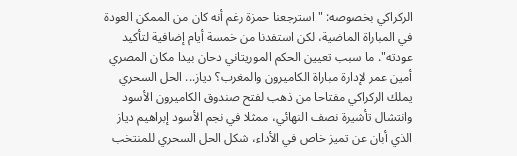الركراكي بخصوصه: "استرجعنا حمزة رغم أنه كان من الممكن العودة في المباراة الماضية، لكن استفدنا من خمسة أيام إضافية لتأكيد عودته". ما سبب تعيين الحكم الموريتاني دحان بيدا مكان المصري أمين عمر لإدارة مباراة الكاميرون والمغرب؟ دياز... الحل السحري يملك الركراكي مفتاحا من ذهب لفتح صندوق الكاميرون الأسود وانتشال تأشيرة نصف النهائي، ممثلا في نجم الأسود إبراهيم دياز الذي أبان عن تميز خاص في الأداء، شكل الحل السحري للمنتخب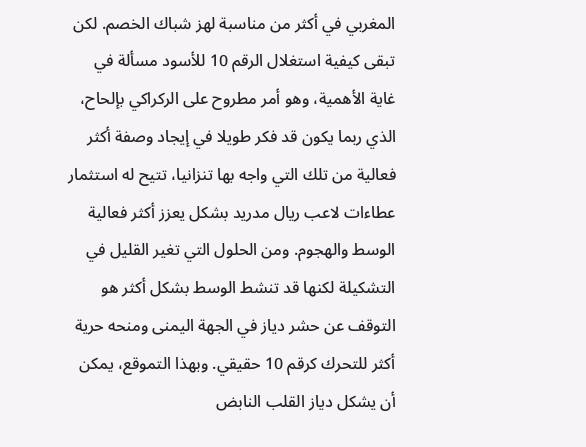المغربي في أكثر من مناسبة لهز شباك الخصم. لكن تبقى كيفية استغلال الرقم 10 للأسود مسألة في غاية الأهمية، وهو أمر مطروح على الركراكي بإلحاح، الذي ربما يكون قد فكر طويلا في إيجاد وصفة أكثر فعالية من تلك التي واجه بها تنزانيا، تتيح له استثمار عطاءات لاعب ريال مدريد بشكل يعزز أكثر فعالية الوسط والهجوم. ومن الحلول التي تغير القليل في التشكيلة لكنها قد تنشط الوسط بشكل أكثر هو التوقف عن حشر دياز في الجهة اليمنى ومنحه حرية أكثر للتحرك كرقم 10 حقيقي. وبهذا التموقع، يمكن أن يشكل دياز القلب النابض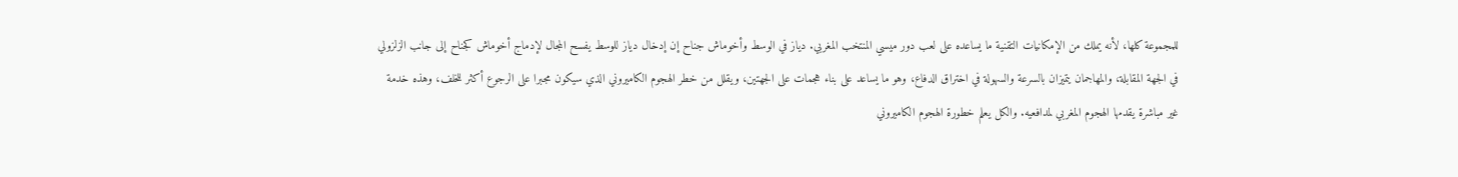للمجموعة كلها، لأنه يملك من الإمكانيات التقنية ما يساعده على لعب دور ميسي المنتخب المغربي. دياز في الوسط وأخوماش جناح إن إدخال دياز للوسط يفسح المجال لإدماج أخوماش كجناح إلى جانب الزلزولي في الجهة المقابلة، والمهاجمان يتميزان بالسرعة والسهولة في اختراق الدفاع، وهو ما يساعد على بناء هجمات على الجهتين، ويقلل من خطر الهجوم الكاميروني الذي سيكون مجبرا على الرجوع أكثر للخلف، وهذه خدمة غير مباشرة يقدمها الهجوم المغربي لمدافعيه. والكل يعلم خطورة الهجوم الكاميروني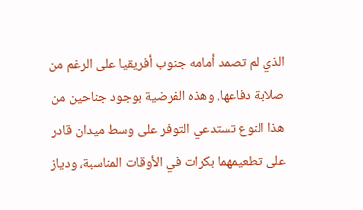الذي لم تصمد أمامه جنوب أفريقيا على الرغم من صلابة دفاعها. وهذه الفرضية بوجود جناحين من هذا النوع تستدعي التوفر على وسط ميدان قادر على تطعيمهما بكرات في الأوقات المناسبة، ودياز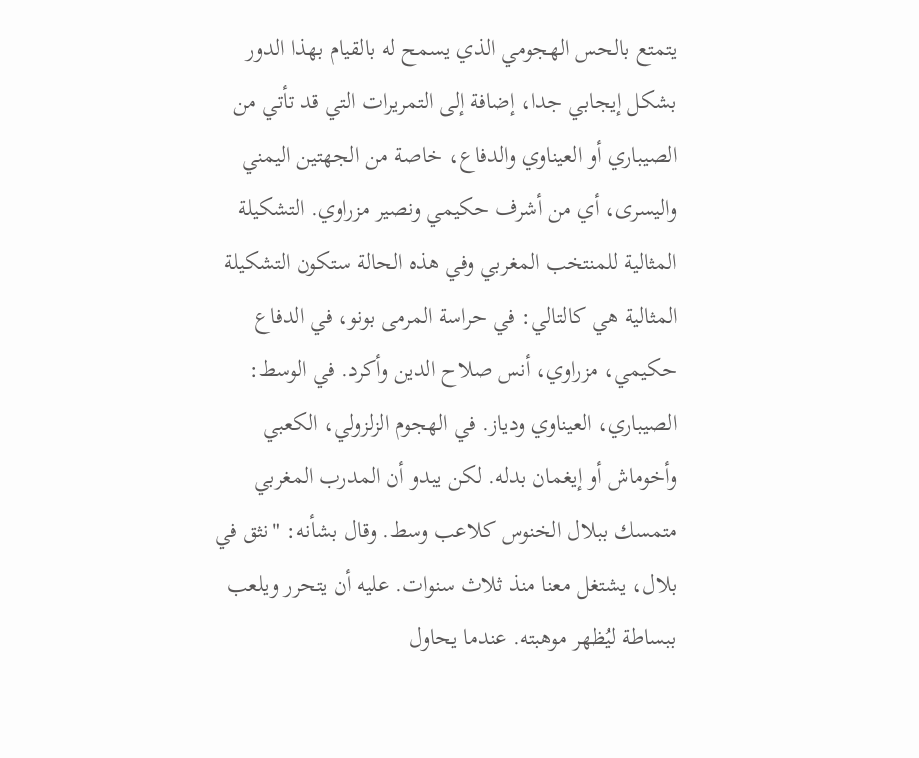يتمتع بالحس الهجومي الذي يسمح له بالقيام بهذا الدور بشكل إيجابي جدا، إضافة إلى التمريرات التي قد تأتي من الصيباري أو العيناوي والدفاع، خاصة من الجهتين اليمني واليسرى، أي من أشرف حكيمي ونصير مزراوي. التشكيلة المثالية للمنتخب المغربي وفي هذه الحالة ستكون التشكيلة المثالية هي كالتالي: في حراسة المرمى بونو، في الدفاع حكيمي، مزراوي، أنس صلاح الدين وأكرد. في الوسط: الصيباري، العيناوي ودياز. في الهجوم الزلزولي، الكعبي وأخوماش أو إيغمان بدله. لكن يبدو أن المدرب المغربي متمسك ببلال الخنوس كلاعب وسط. وقال بشأنه: "نثق في بلال، يشتغل معنا منذ ثلاث سنوات. عليه أن يتحرر ويلعب ببساطة ليُظهر موهبته. عندما يحاول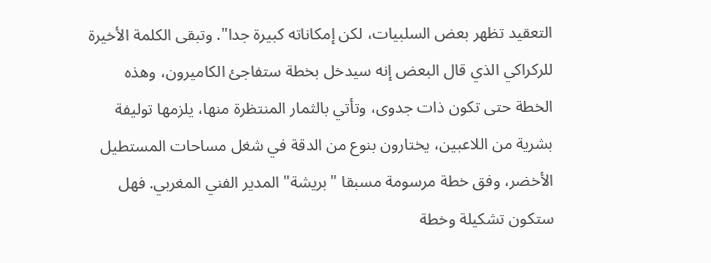التعقيد تظهر بعض السلبيات، لكن إمكاناته كبيرة جدا". وتبقى الكلمة الأخيرة للركراكي الذي قال البعض إنه سيدخل بخطة ستفاجئ الكاميرون، وهذه الخطة حتى تكون ذات جدوى، وتأتي بالثمار المنتظرة منها، يلزمها توليفة بشرية من اللاعبين، يختارون بنوع من الدقة في شغل مساحات المستطيل الأخضر، وفق خطة مرسومة مسبقا "بريشة" المدير الفني المغربي. فهل ستكون تشكيلة وخطة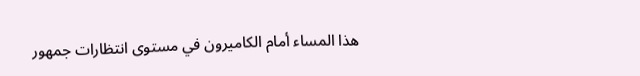هذا المساء أمام الكاميرون في مستوى انتظارات جمهور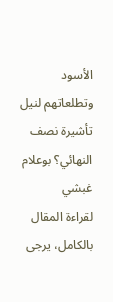الأسود وتطلعاتهم لنيل تأشيرة نصف النهائي؟ بوعلام غبشي
لقراءة المقال بالكامل، يرجى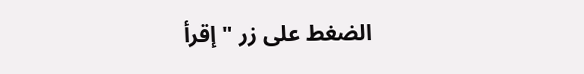الضغط على زر "إقرأ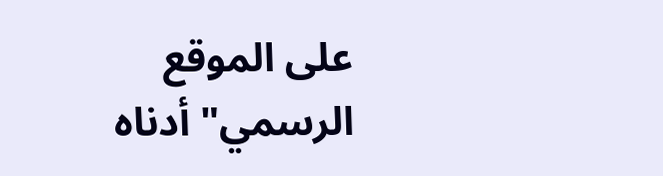على الموقع الرسمي" أدناه